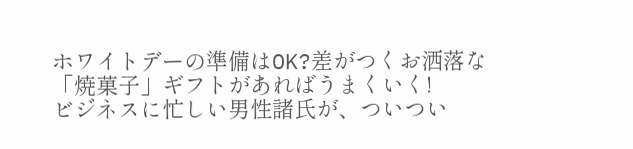ホワイトデーの準備はOK?差がつくお洒落な「焼菓子」ギフトがあればうまくいく!
ビジネスに忙しい男性諸氏が、ついつい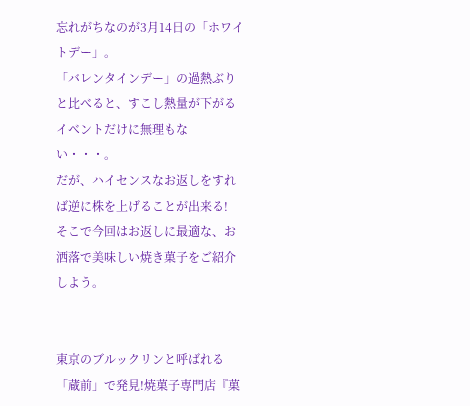忘れがちなのが3月14日の「ホワイトデー」。
「バレンタインデー」の過熱ぶりと比べると、すこし熱量が下がるイベントだけに無理もない・・・。
だが、ハイセンスなお返しをすれば逆に株を上げることが出来る!
そこで今回はお返しに最適な、お洒落で美味しい焼き菓子をご紹介しよう。


東京のブルックリンと呼ばれる「蔵前」で発見!焼菓子専門店『菓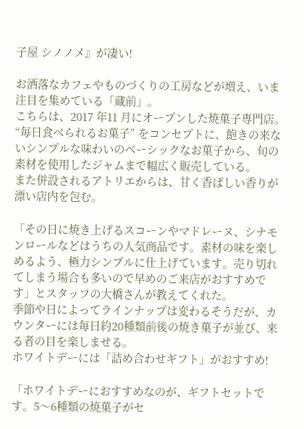子屋 シノノメ』が凄い!

お洒落なカフェやものづくりの工房などが増え、いま注目を集めている「蔵前」。
こちらは、2017 年11 月にオープンした焼菓子専門店。“毎日食べられるお菓子” をコンセプトに、飽きの来ないシンプルな味わいのベーシックなお菓子から、旬の素材を使用したジャムまで幅広く販売している。
また併設されるアトリエからは、甘く香ばしい香りが漂い店内を包む。

「その日に焼き上げるスコーンやマドレーヌ、シナモンロールなどはうちの人気商品です。素材の味を楽しめるよう、極力シンプルに仕上げています。売り切れてしまう場合も多いので早めのご来店がおすすめです」とスタッフの大橋さんが教えてくれた。
季節や日によってラインナップは変わるそうだが、カウンターには毎日約20種類前後の焼き菓子が並び、来る者の目を楽しませる。
ホワイトデーには「詰め合わせギフト」がおすすめ!

「ホワイトデーにおすすめなのが、ギフトセットです。5〜6種類の焼菓子がセ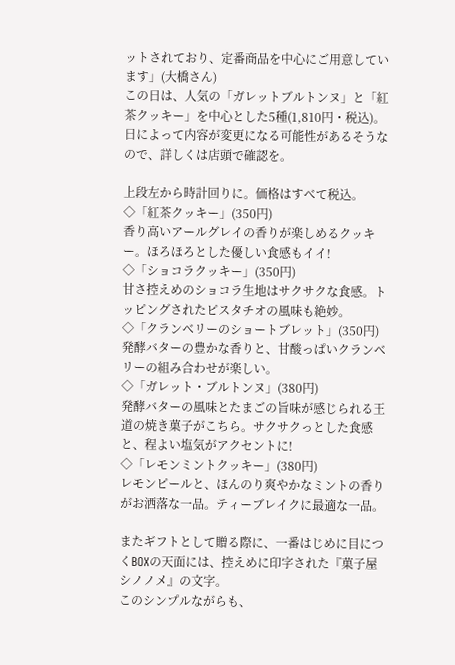ットされており、定番商品を中心にご用意しています」(大橋さん)
この日は、人気の「ガレットブルトンヌ」と「紅茶クッキー」を中心とした5種(1,810円・税込)。日によって内容が変更になる可能性があるそうなので、詳しくは店頭で確認を。

上段左から時計回りに。価格はすべて税込。
◇「紅茶クッキー」(350円)
香り高いアールグレイの香りが楽しめるクッキー。ほろほろとした優しい食感もイイ!
◇「ショコラクッキー」(350円)
甘さ控えめのショコラ生地はサクサクな食感。トッピングされたピスタチオの風味も絶妙。
◇「クランベリーのショートブレット」(350円)
発酵バターの豊かな香りと、甘酸っぱいクランベリーの組み合わせが楽しい。
◇「ガレット・ブルトンヌ」(380円)
発酵バターの風味とたまごの旨味が感じられる王道の焼き菓子がこちら。サクサクっとした食感と、程よい塩気がアクセントに!
◇「レモンミントクッキー」(380円)
レモンピールと、ほんのり爽やかなミントの香りがお洒落な一品。ティーブレイクに最適な一品。

またギフトとして贈る際に、一番はじめに目につくBOXの天面には、控えめに印字された『菓子屋 シノノメ』の文字。
このシンプルながらも、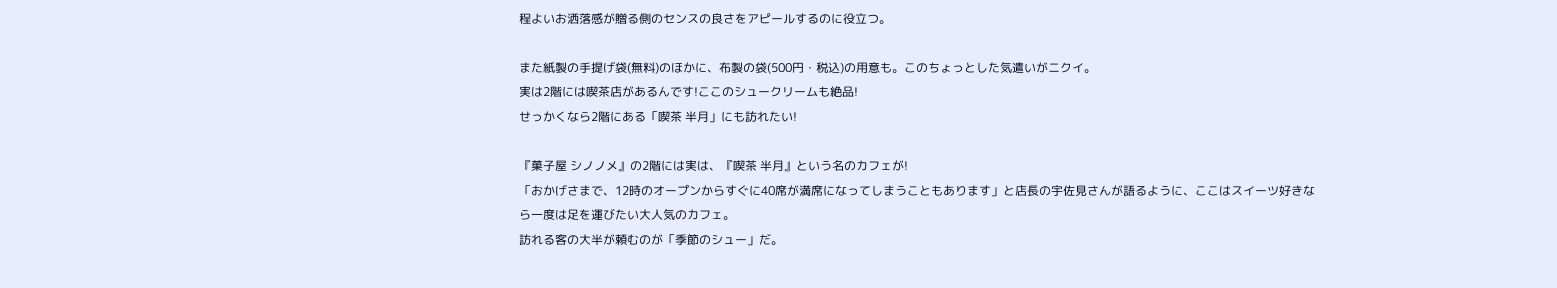程よいお洒落感が贈る側のセンスの良さをアピールするのに役立つ。

また紙製の手提げ袋(無料)のほかに、布製の袋(500円・税込)の用意も。このちょっとした気遣いがニクイ。
実は2階には喫茶店があるんです!ここのシュークリームも絶品!
せっかくなら2階にある「喫茶 半月」にも訪れたい!

『菓子屋 シノノメ』の2階には実は、『喫茶 半月』という名のカフェが!
「おかげさまで、12時のオープンからすぐに40席が満席になってしまうこともあります」と店長の宇佐見さんが語るように、ここはスイーツ好きなら一度は足を運びたい大人気のカフェ。
訪れる客の大半が頼むのが「季節のシュー」だ。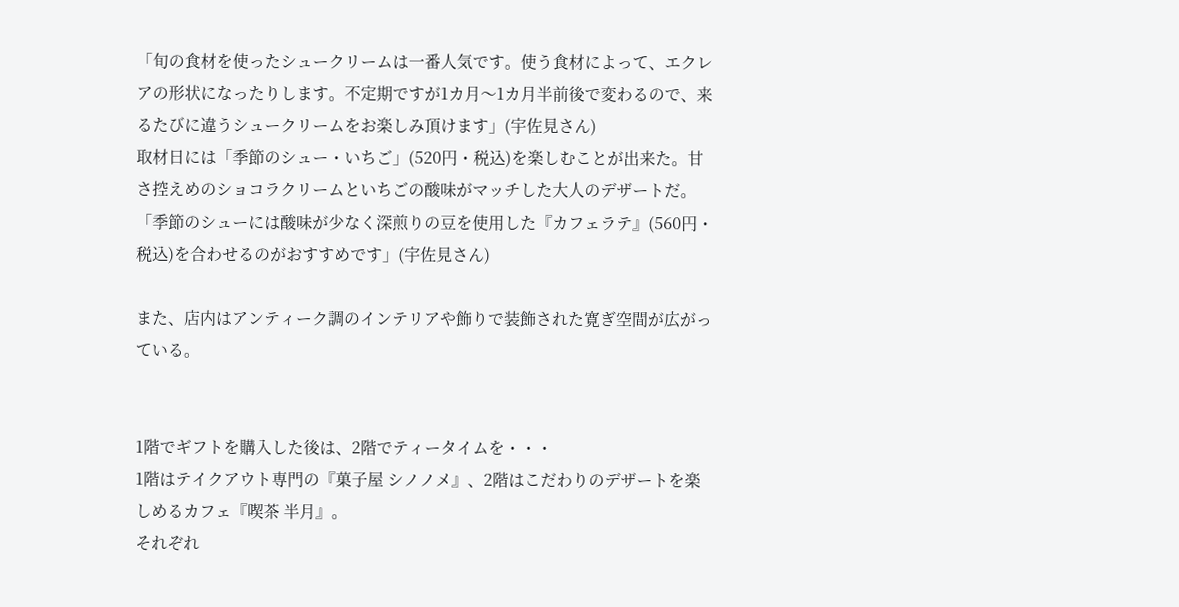「旬の食材を使ったシュークリームは一番人気です。使う食材によって、エクレアの形状になったりします。不定期ですが1カ月〜1カ月半前後で変わるので、来るたびに違うシュークリームをお楽しみ頂けます」(宇佐見さん)
取材日には「季節のシュー・いちご」(520円・税込)を楽しむことが出来た。甘さ控えめのショコラクリームといちごの酸味がマッチした大人のデザートだ。
「季節のシューには酸味が少なく深煎りの豆を使用した『カフェラテ』(560円・税込)を合わせるのがおすすめです」(宇佐見さん)

また、店内はアンティーク調のインテリアや飾りで装飾された寛ぎ空間が広がっている。


1階でギフトを購入した後は、2階でティータイムを・・・
1階はテイクアウト専門の『菓子屋 シノノメ』、2階はこだわりのデザートを楽しめるカフェ『喫茶 半月』。
それぞれ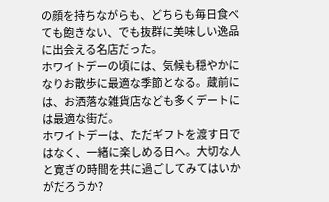の顔を持ちながらも、どちらも毎日食べても飽きない、でも抜群に美味しい逸品に出会える名店だった。
ホワイトデーの頃には、気候も穏やかになりお散歩に最適な季節となる。蔵前には、お洒落な雑貨店なども多くデートには最適な街だ。
ホワイトデーは、ただギフトを渡す日ではなく、一緒に楽しめる日へ。大切な人と寛ぎの時間を共に過ごしてみてはいかがだろうか?